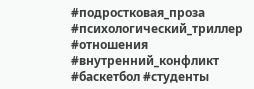#подростковая_проза #психологический_триллер #отношения #внутренний_конфликт #баскетбол #студенты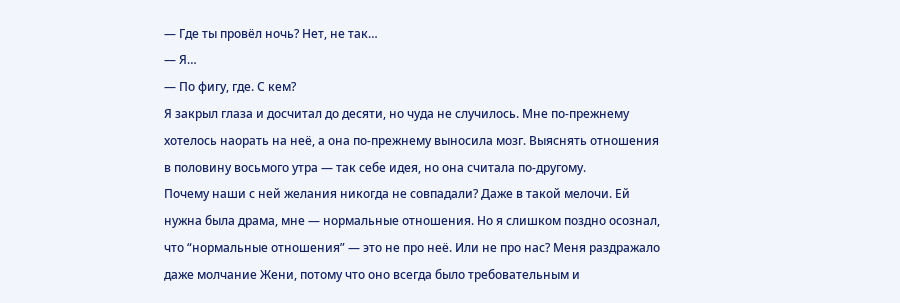— Где ты провёл ночь? Нет, не так…
— Я…
— По фигу, где. С кем?
Я закрыл глаза и досчитал до десяти, но чуда не случилось. Мне по-прежнему хотелось наорать на неё, а она по-прежнему выносила мозг. Выяснять отношения в половину восьмого утра — так себе идея, но она считала по-другому.
Почему наши с ней желания никогда не совпадали? Даже в такой мелочи. Ей нужна была драма, мне — нормальные отношения. Но я слишком поздно осознал, что “нормальные отношения” — это не про неё. Или не про нас? Меня раздражало даже молчание Жени, потому что оно всегда было требовательным и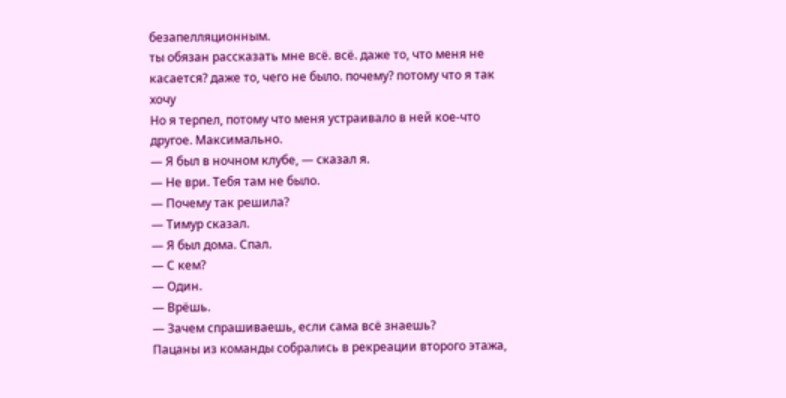безапелляционным.
ты обязан рассказать мне всё. всё. даже то, что меня не касается? даже то, чего не было. почему? потому что я так хочу
Но я терпел, потому что меня устраивало в ней кое-что другое. Максимально.
— Я был в ночном клубе, — сказал я.
— Не ври. Тебя там не было.
— Почему так решила?
— Тимур сказал.
— Я был дома. Спал.
— С кем?
— Один.
— Врёшь.
— Зачем спрашиваешь, если сама всё знаешь?
Пацаны из команды собрались в рекреации второго этажа,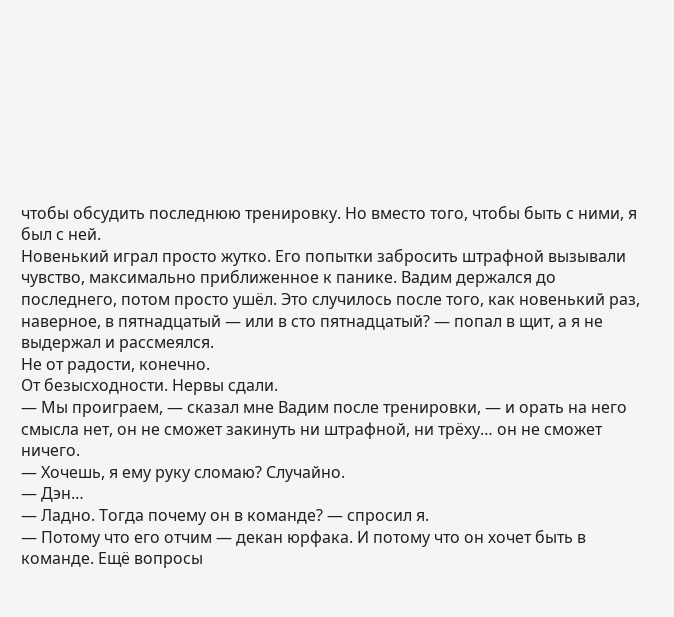чтобы обсудить последнюю тренировку. Но вместо того, чтобы быть с ними, я был с ней.
Новенький играл просто жутко. Его попытки забросить штрафной вызывали чувство, максимально приближенное к панике. Вадим держался до последнего, потом просто ушёл. Это случилось после того, как новенький раз, наверное, в пятнадцатый — или в сто пятнадцатый? — попал в щит, а я не выдержал и рассмеялся.
Не от радости, конечно.
От безысходности. Нервы сдали.
— Мы проиграем, — сказал мне Вадим после тренировки, — и орать на него смысла нет, он не сможет закинуть ни штрафной, ни трёху… он не сможет ничего.
— Хочешь, я ему руку сломаю? Случайно.
— Дэн…
— Ладно. Тогда почему он в команде? — спросил я.
— Потому что его отчим — декан юрфака. И потому что он хочет быть в команде. Ещё вопросы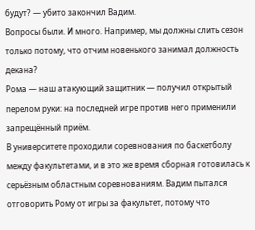будут? — убито закончил Вадим.
Вопросы были. И много. Например, мы должны слить сезон только потому, что отчим новенького занимал должность декана?
Рома — наш атакующий защитник — получил открытый перелом руки: на последней игре против него применили запрещённый приём.
В университете проходили соревнования по баскетболу между факультетами, и в это же время сборная готовилась к серьёзным областным соревнованиям. Вадим пытался отговорить Рому от игры за факультет, потому что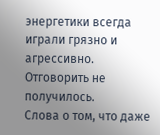энергетики всегда играли грязно и агрессивно.
Отговорить не получилось.
Слова о том, что даже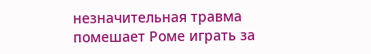незначительная травма помешает Роме играть за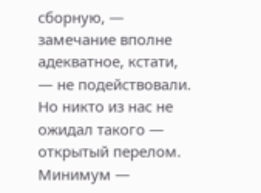сборную, — замечание вполне адекватное, кстати, — не подействовали. Но никто из нас не ожидал такого — открытый перелом. Минимум —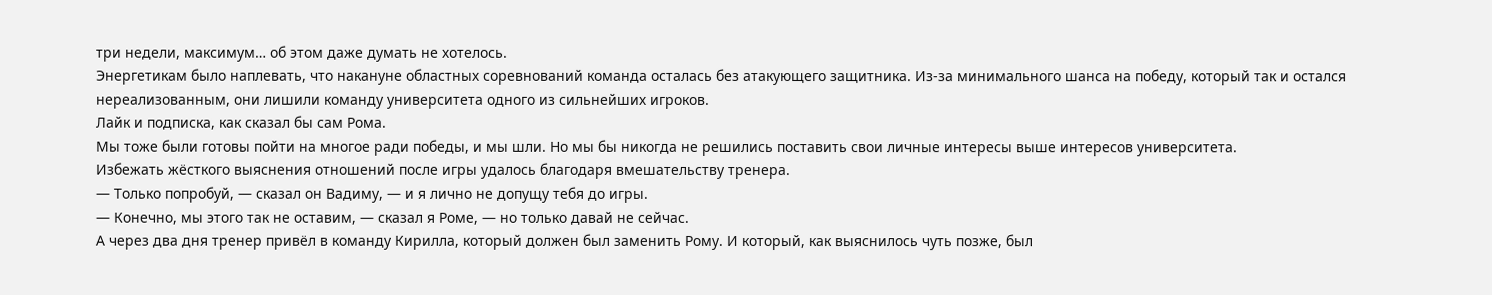три недели, максимум… об этом даже думать не хотелось.
Энергетикам было наплевать, что накануне областных соревнований команда осталась без атакующего защитника. Из-за минимального шанса на победу, который так и остался нереализованным, они лишили команду университета одного из сильнейших игроков.
Лайк и подписка, как сказал бы сам Рома.
Мы тоже были готовы пойти на многое ради победы, и мы шли. Но мы бы никогда не решились поставить свои личные интересы выше интересов университета.
Избежать жёсткого выяснения отношений после игры удалось благодаря вмешательству тренера.
— Только попробуй, — сказал он Вадиму, — и я лично не допущу тебя до игры.
— Конечно, мы этого так не оставим, — сказал я Роме, — но только давай не сейчас.
А через два дня тренер привёл в команду Кирилла, который должен был заменить Рому. И который, как выяснилось чуть позже, был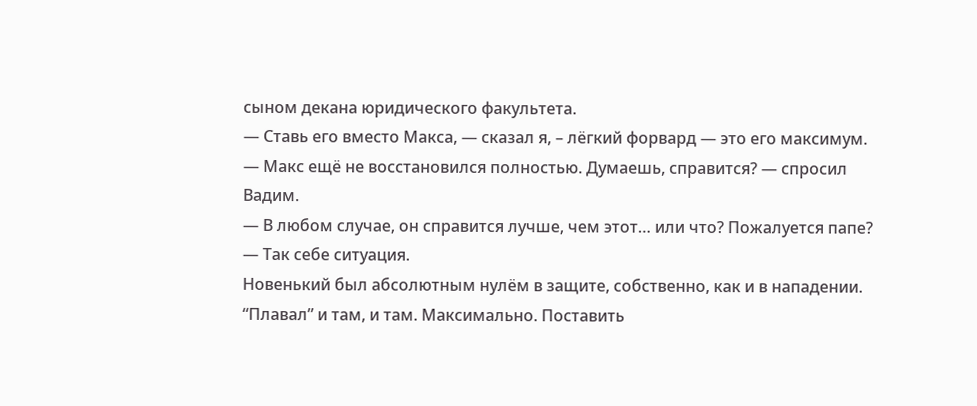сыном декана юридического факультета.
— Ставь его вместо Макса, — сказал я, – лёгкий форвард — это его максимум.
— Макс ещё не восстановился полностью. Думаешь, справится? — спросил Вадим.
— В любом случае, он справится лучше, чем этот… или что? Пожалуется папе?
— Так себе ситуация.
Новенький был абсолютным нулём в защите, собственно, как и в нападении. “Плавал” и там, и там. Максимально. Поставить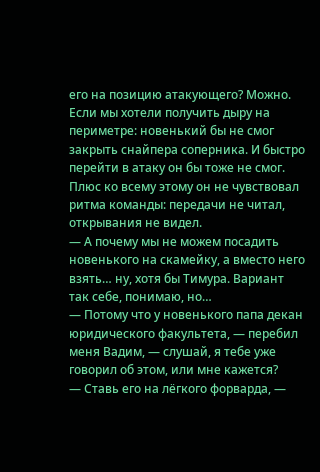его на позицию атакующего? Можно. Если мы хотели получить дыру на периметре: новенький бы не смог закрыть снайпера соперника. И быстро перейти в атаку он бы тоже не смог. Плюс ко всему этому он не чувствовал ритма команды: передачи не читал, открывания не видел.
— А почему мы не можем посадить новенького на скамейку, а вместо него взять… ну, хотя бы Тимура. Вариант так себе, понимаю, но…
— Потому что у новенького папа декан юридического факультета, — перебил меня Вадим, — слушай, я тебе уже говорил об этом, или мне кажется?
— Ставь его на лёгкого форварда, —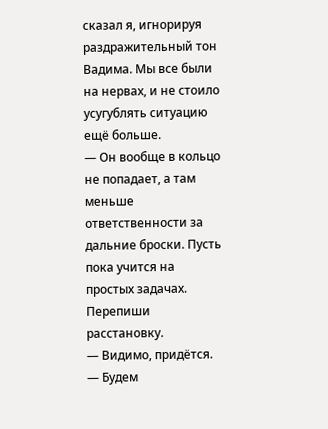сказал я, игнорируя раздражительный тон Вадима. Мы все были на нервах, и не стоило усугублять ситуацию ещё больше.
— Он вообще в кольцо не попадает, а там меньше ответственности за дальние броски. Пусть пока учится на простых задачах. Перепиши расстановку.
— Видимо, придётся.
— Будем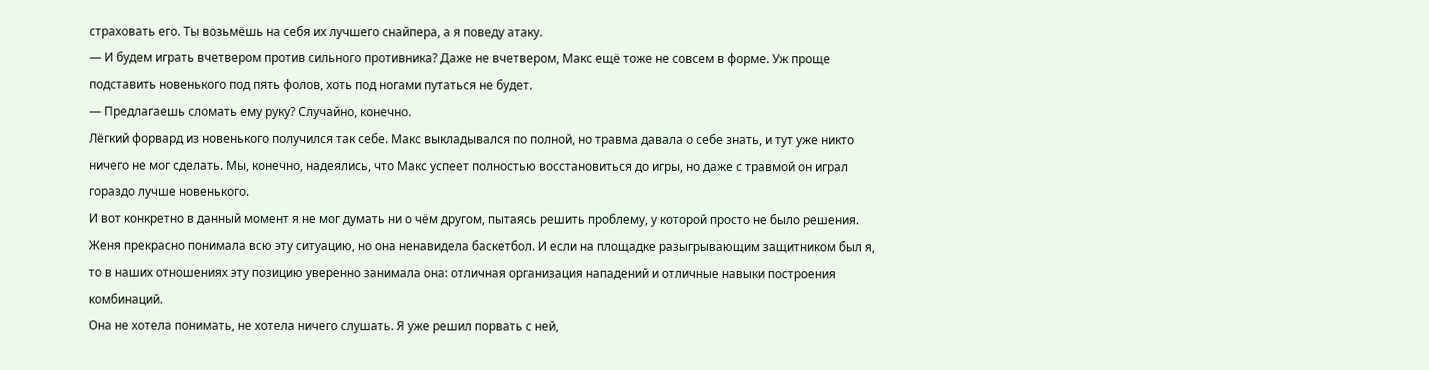страховать его. Ты возьмёшь на себя их лучшего снайпера, а я поведу атаку.
— И будем играть вчетвером против сильного противника? Даже не вчетвером, Макс ещё тоже не совсем в форме. Уж проще подставить новенького под пять фолов, хоть под ногами путаться не будет.
— Предлагаешь сломать ему руку? Случайно, конечно.
Лёгкий форвард из новенького получился так себе. Макс выкладывался по полной, но травма давала о себе знать, и тут уже никто ничего не мог сделать. Мы, конечно, надеялись, что Макс успеет полностью восстановиться до игры, но даже с травмой он играл гораздо лучше новенького.
И вот конкретно в данный момент я не мог думать ни о чём другом, пытаясь решить проблему, у которой просто не было решения.
Женя прекрасно понимала всю эту ситуацию, но она ненавидела баскетбол. И если на площадке разыгрывающим защитником был я, то в наших отношениях эту позицию уверенно занимала она: отличная организация нападений и отличные навыки построения комбинаций.
Она не хотела понимать, не хотела ничего слушать. Я уже решил порвать с ней,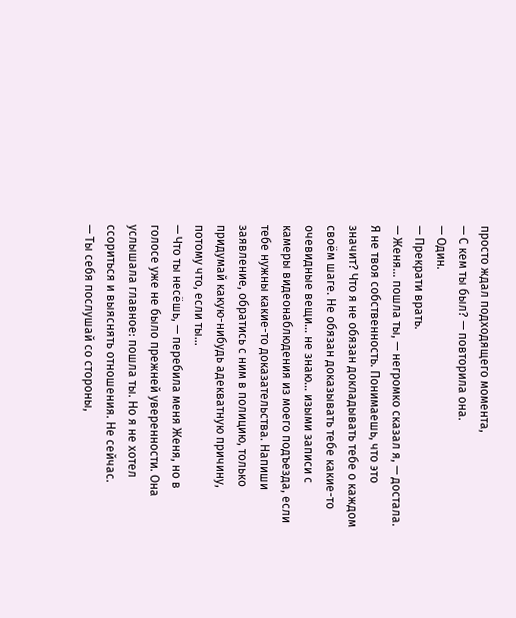просто ждал подходящего момента,
— С кем ты был? — повторила она.
— Один.
— Прекрати врать.
— Женя… пошла ты, — негромко сказал я, — достала. Я не твоя собственность. Понимаешь, что это значит? Что я не обязан докладывать тебе о каждом своём шаге. Не обязан доказывать тебе какие-то очевидные вещи… не знаю… изыми записи с камеры видеонаблюдения из моего подъезда, если тебе нужны какие-то доказательства. Напиши заявление, обратись с ним в полицию, только придумай какую-нибудь адекватную причину, потому что, если ты…
— Что ты несёшь, — перебила меня Женя, но в голосе уже не было прежней уверенности. Она услышала главное: пошла ты. Но я не хотел ссориться и выяснять отношения. Не сейчас.
— Ты себя послушай со стороны,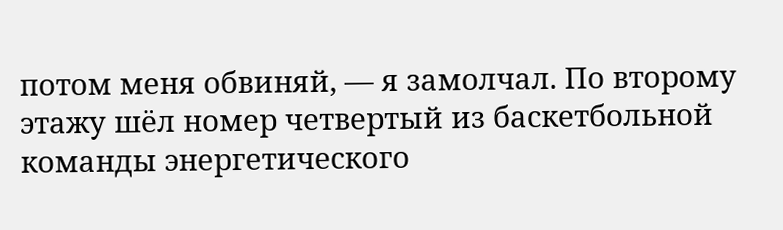потом меня обвиняй, — я замолчал. По второму этажу шёл номер четвертый из баскетбольной команды энергетического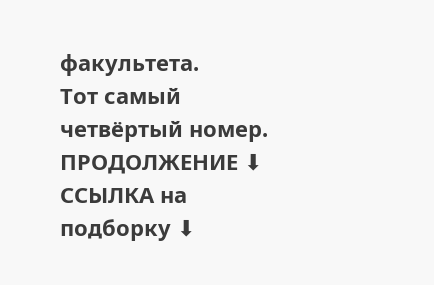факультета.
Тот самый четвёртый номер.
ПРОДОЛЖЕНИЕ ⬇
ССЫЛКА на подборку ⬇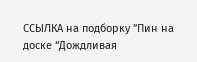ССЫЛКА на подборку ”Пин на доске “Дождливая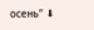осень” ⬇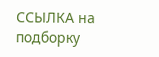ССЫЛКА на подборку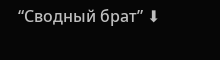“Сводный брат” ⬇